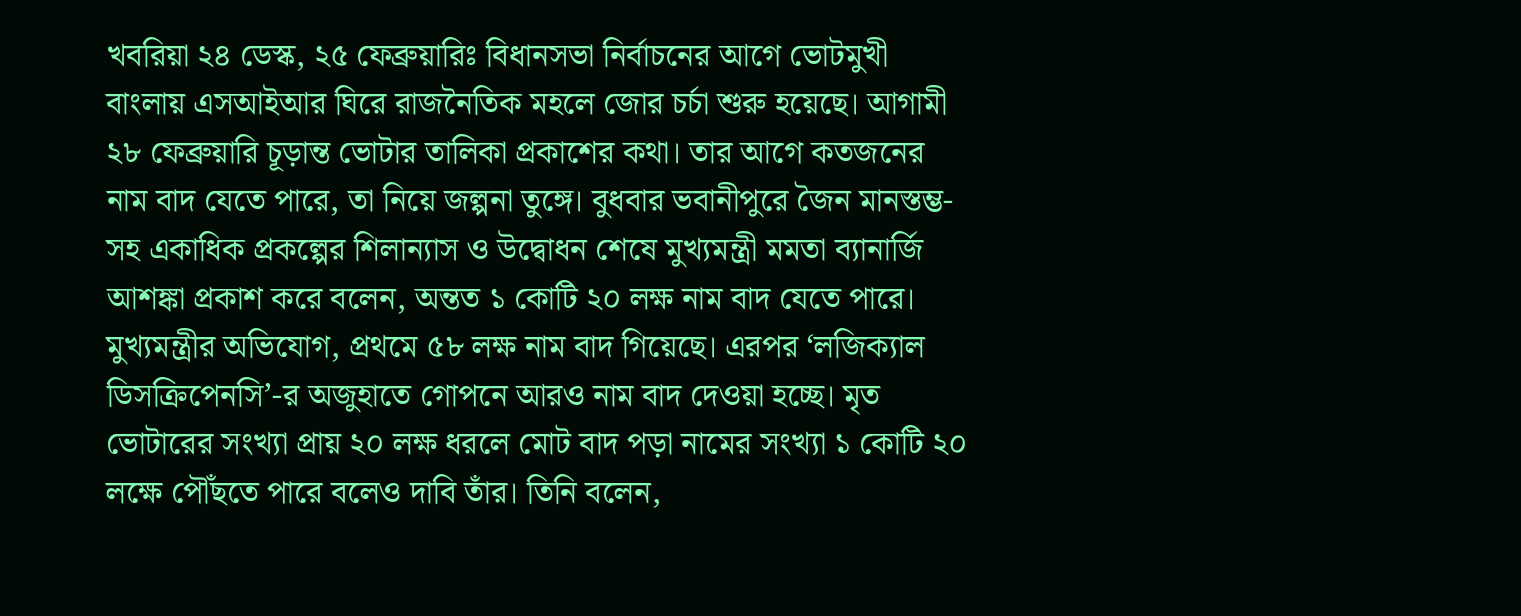খবরিয়া ২৪ ডেস্ক, ২৫ ফেব্রুয়ারিঃ বিধানসভা নির্বাচনের আগে ভোটমুখী বাংলায় এসআইআর ঘিরে রাজনৈতিক মহলে জোর চর্চা শুরু হয়েছে। আগামী ২৮ ফেব্রুয়ারি চূড়ান্ত ভোটার তালিকা প্রকাশের কথা। তার আগে কতজনের নাম বাদ যেতে পারে, তা নিয়ে জল্পনা তুঙ্গে। বুধবার ভবানীপুরে জৈন মানস্তম্ভ-সহ একাধিক প্রকল্পের শিলান্যাস ও উদ্বোধন শেষে মুখ্যমন্ত্রী মমতা ব্যানার্জি আশঙ্কা প্রকাশ করে বলেন, অন্তত ১ কোটি ২০ লক্ষ নাম বাদ যেতে পারে।
মুখ্যমন্ত্রীর অভিযোগ, প্রথমে ৫৮ লক্ষ নাম বাদ গিয়েছে। এরপর ‘লজিক্যাল ডিসক্রিপেনসি’-র অজুহাতে গোপনে আরও নাম বাদ দেওয়া হচ্ছে। মৃত ভোটারের সংখ্যা প্রায় ২০ লক্ষ ধরলে মোট বাদ পড়া নামের সংখ্যা ১ কোটি ২০ লক্ষে পৌঁছতে পারে বলেও দাবি তাঁর। তিনি বলেন,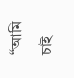“আমি চাই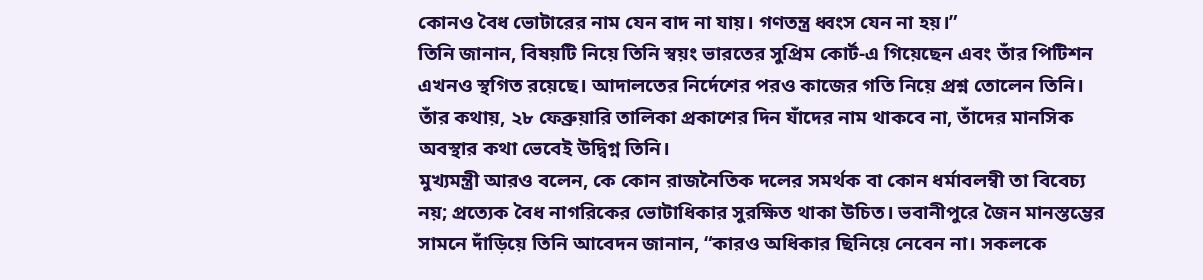কোনও বৈধ ভোটারের নাম যেন বাদ না যায়। গণতন্ত্র ধ্বংস যেন না হয়।”
তিনি জানান, বিষয়টি নিয়ে তিনি স্বয়ং ভারতের সুপ্রিম কোর্ট-এ গিয়েছেন এবং তাঁর পিটিশন এখনও স্থগিত রয়েছে। আদালতের নির্দেশের পরও কাজের গতি নিয়ে প্রশ্ন তোলেন তিনি। তাঁর কথায়, ২৮ ফেব্রুয়ারি তালিকা প্রকাশের দিন যাঁদের নাম থাকবে না, তাঁদের মানসিক অবস্থার কথা ভেবেই উদ্বিগ্ন তিনি।
মুখ্যমন্ত্রী আরও বলেন, কে কোন রাজনৈতিক দলের সমর্থক বা কোন ধর্মাবলম্বী তা বিবেচ্য নয়; প্রত্যেক বৈধ নাগরিকের ভোটাধিকার সুরক্ষিত থাকা উচিত। ভবানীপুরে জৈন মানস্তম্ভের সামনে দাঁড়িয়ে তিনি আবেদন জানান, “কারও অধিকার ছিনিয়ে নেবেন না। সকলকে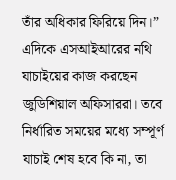তাঁর অধিকার ফিরিয়ে দিন।”
এদিকে এসআইআরের নথি যাচাইয়ের কাজ করছেন জুডিশিয়াল অফিসাররা। তবে নির্ধারিত সময়ের মধ্যে সম্পূর্ণ যাচাই শেষ হবে কি না, তা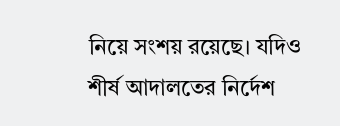নিয়ে সংশয় রয়েছে। যদিও শীর্ষ আদালতের নির্দেশ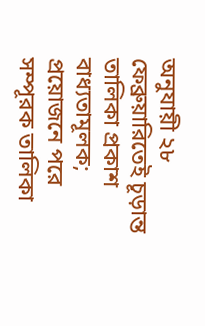অনুযায়ী ২৮ ফেব্রুয়ারিতেই চূড়ান্ত তালিকা প্রকাশ বাধ্যতামূলক; প্রয়োজনে পরে সম্পূরক তালিকা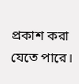প্রকাশ করা যেতে পারে।